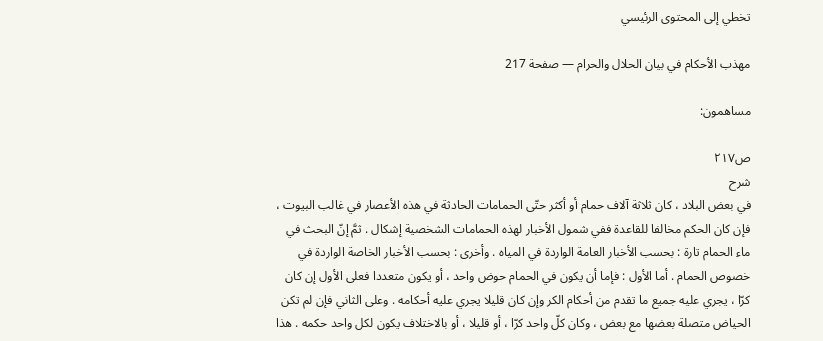تخطي إلى المحتوى الرئيسي

مهذب الأحكام في بيان الحلال والحرام — صفحة 217

مساهمون:

ص٢١٧
شرح
في بعض البلاد ، كان ثلاثة آلاف حمام أو أكثر حتّى الحمامات الحادثة في هذه الأعصار في غالب البيوت ، فإن كان الحكم مخالفا للقاعدة ففي شمول الأخبار لهذه الحمامات الشخصية إشكال . ثمَّ إنّ البحث في ماء الحمام تارة : بحسب الأخبار العامة الواردة في المياه . وأخرى : بحسب الأخبار الخاصة الواردة في خصوص الحمام . أما الأول : فإما أن يكون في الحمام حوض واحد ، أو يكون متعددا فعلى الأول إن كان كرّا ، يجري عليه جميع ما تقدم من أحكام الكر وإن كان قليلا يجري عليه أحكامه . وعلى الثاني فإن لم تكن الحياض متصلة بعضها مع بعض ، وكان كلّ واحد كرّا ، أو قليلا ، أو بالاختلاف يكون لكل واحد حكمه . هذا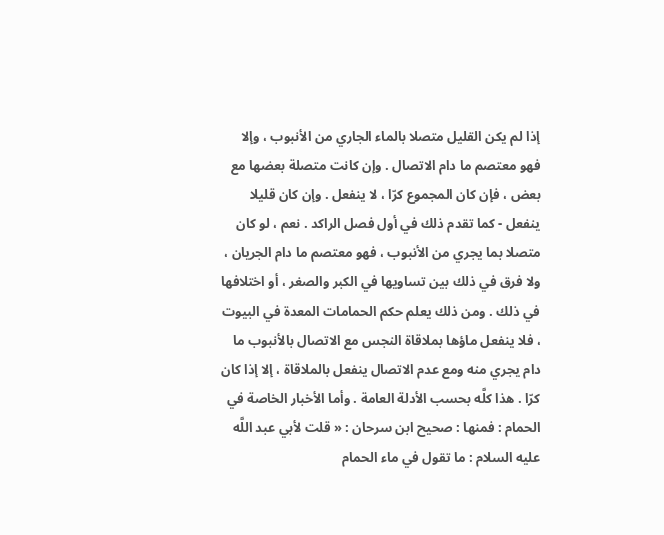إذا لم يكن القليل متصلا بالماء الجاري من الأنبوب ، وإلا فهو معتصم ما دام الاتصال . وإن كانت متصلة بعضها مع بعض ، فإن كان المجموع كرّا ، لا ينفعل . وإن كان قليلا ينفعل - كما تقدم ذلك في أول فصل الراكد . نعم ، لو كان متصلا بما يجري من الأنبوب ، فهو معتصم ما دام الجريان ، ولا فرق في ذلك بين تساويها في الكبر والصغر ، أو اختلافها في ذلك . ومن ذلك يعلم حكم الحمامات المعدة في البيوت ، فلا ينفعل ماؤها بملاقاة النجس مع الاتصال بالأنبوب ما دام يجري منه ومع عدم الاتصال ينفعل بالملاقاة ، إلا إذا كان كرّا . هذا كلَّه بحسب الأدلة العامة . وأما الأخبار الخاصة في الحمام : فمنها : صحيح ابن سرحان : « قلت لأبي عبد اللَّه عليه السلام : ما تقول في ماء الحمام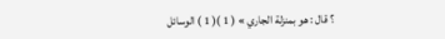؟ قال : هو بمنزلة الجاري » ( 1 )( 1 ) الوسائل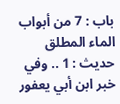باب : 7 من أبواب الماء المطلق حديث : 1 .. وفي خبر ابن أبي يعفور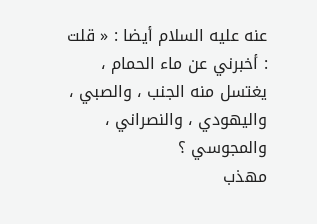عنه عليه السلام أيضا : « قلت : أخبرني عن ماء الحمام ، يغتسل منه الجنب ، والصبي ، واليهودي ، والنصراني ، والمجوسي ؟
مهذب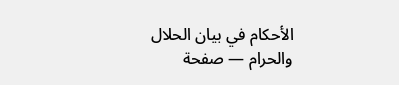الأحكام في بيان الحلال والحرام — صفحة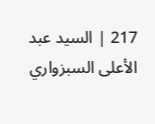217 | السيد عبد الأعلى السبزواري